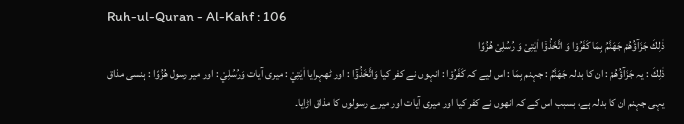Ruh-ul-Quran - Al-Kahf : 106
ذٰلِكَ جَزَآؤُهُمْ جَهَنَّمُ بِمَا كَفَرُوْا وَ اتَّخَذُوْۤا اٰیٰتِیْ وَ رُسُلِیْ هُزُوًا
ذٰلِكَ : یہ جَزَآؤُهُمْ : ان کا بدلہ جَهَنَّمُ : جہنم بِمَا : اس لیے کہ كَفَرُوْا : انہوں نے کفر کیا وَاتَّخَذُوْٓا : اور ٹھہرایا اٰيٰتِيْ : میری آیات وَرُسُلِيْ : اور میر رسول هُزُوًا : ہنسی مذاق
یہی جہنم ان کا بدلہ ہے، بسبب اس کے کہ انھوں نے کفر کیا اور میری آیات اور میرے رسولوں کا مذاق اڑایا۔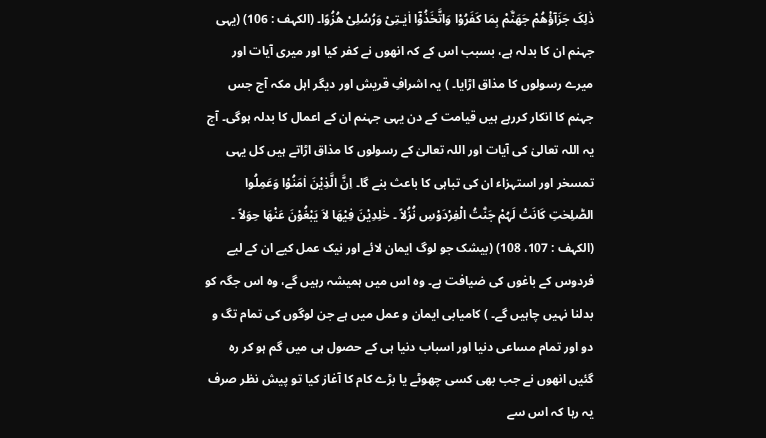ذٰلِکَ جَزَآؤْھُمْ جَھَنَّمْ بِمَا کَفَرُوْا وَاتَّخَذُوْٓا اٰیٰـتِیْ وَرُسُلِیْ ھُزُوًا۔ (الکہف : 106) (یہی جہنم ان کا بدلہ ہے، بسبب اس کے کہ انھوں نے کفر کیا اور میری آیات اور میرے رسولوں کا مذاق اڑایا۔ ) یہ اشرافِ قریش اور دیگر اہل مکہ آج جس جہنم کا انکار کررہے ہیں قیامت کے دن یہی جہنم ان کے اعمال کا بدلہ ہوگی۔ آج یہ اللہ تعالیٰ کی آیات اور اللہ تعالیٰ کے رسولوں کا مذاق اڑاتے ہیں کل یہی تمسخر اور استہزاء ان کی تباہی کا باعث بنے گا۔ اِنَّ الَّذِیْنَ اٰمَنُوْا وَعَمِلُوا الصّٰلِحٰتِ کَانَتْ لَہُمْ جَنّٰتُ الْفِرْدَوْسِ نُزُلاً ۔ خٰلِدِیْنَ فِیْھَا لاَ یَبْغُوْنَ عَنْھَا حِوَلاً ۔ (الکہف : 107، 108) (بیشک جو لوگ ایمان لائے اور نیک عمل کیے ان کے لیے فردوس کے باغوں کی ضیافت ہے۔ وہ اس میں ہمیشہ رہیں گے، وہ اس جگہ کو بدلنا نہیں چاہیں گے۔ ) کامیابی ایمان و عمل میں ہے جن لوگوں کی تمام تگ و دو اور تمام مساعی دنیا اور اسباب دنیا ہی کے حصول ہی میں گم ہو کر رہ گئیں انھوں نے جب بھی کسی چھوٹے یا بڑے کام کا آغاز کیا تو پیش نظر صرف یہ رہا کہ اس سے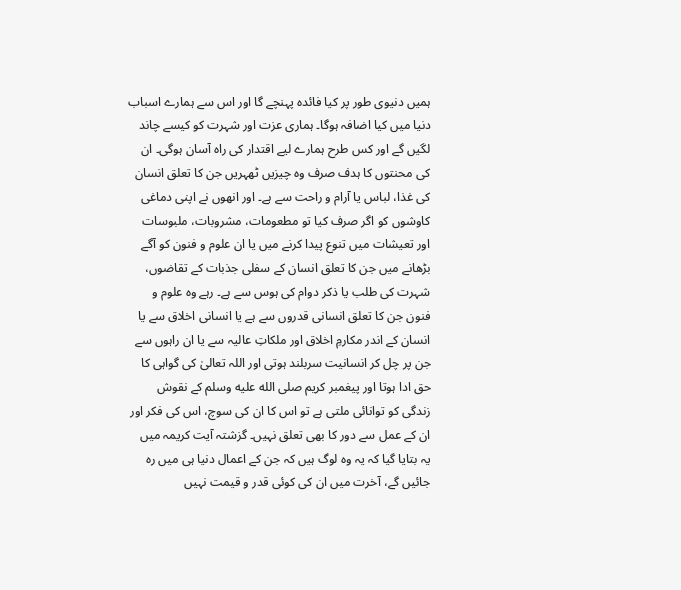ہمیں دنیوی طور پر کیا فائدہ پہنچے گا اور اس سے ہمارے اسباب دنیا میں کیا اضافہ ہوگا۔ ہماری عزت اور شہرت کو کیسے چاند لگیں گے اور کس طرح ہمارے لیے اقتدار کی راہ آسان ہوگی۔ ان کی محنتوں کا ہدف صرف وہ چیزیں ٹھہریں جن کا تعلق انسان کی غذا، لباس یا آرام و راحت سے ہے۔ اور انھوں نے اپنی دماغی کاوشوں کو اگر صرف کیا تو مطعومات، مشروبات، ملبوسات اور تعیشات میں تنوع پیدا کرنے میں یا ان علوم و فنون کو آگے بڑھانے میں جن کا تعلق انسان کے سفلی جذبات کے تقاضوں، شہرت کی طلب یا ذکر دوام کی ہوس سے ہے۔ رہے وہ علوم و فنون جن کا تعلق انسانی قدروں سے ہے یا انسانی اخلاق سے یا انسان کے اندر مکارمِ اخلاق اور ملکاتِ عالیہ سے یا ان راہوں سے جن پر چل کر انسانیت سربلند ہوتی اور اللہ تعالیٰ کی گواہی کا حق ادا ہوتا اور پیغمبر کریم صلى الله عليه وسلم کے نقوش زندگی کو توانائی ملتی ہے تو اس کا ان کی سوچ، اس کی فکر اور ان کے عمل سے دور کا بھی تعلق نہیں۔ گزشتہ آیت کریمہ میں یہ بتایا گیا کہ یہ وہ لوگ ہیں کہ جن کے اعمال دنیا ہی میں رہ جائیں گے، آخرت میں ان کی کوئی قدر و قیمت نہیں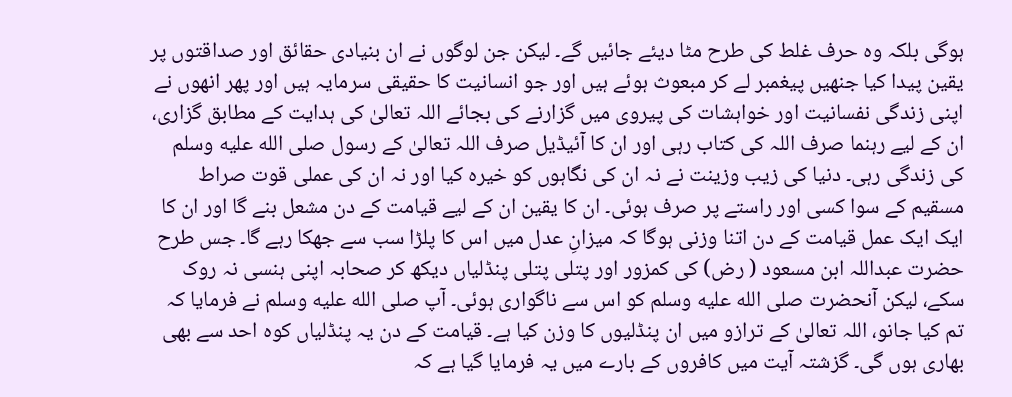ہوگی بلکہ وہ حرف غلط کی طرح مٹا دیئے جائیں گے۔ لیکن جن لوگوں نے ان بنیادی حقائق اور صداقتوں پر یقین پیدا کیا جنھیں پیغمبر لے کر مبعوث ہوئے ہیں اور جو انسانیت کا حقیقی سرمایہ ہیں اور پھر انھوں نے اپنی زندگی نفسانیت اور خواہشات کی پیروی میں گزارنے کی بجائے اللہ تعالیٰ کی ہدایت کے مطابق گزاری، ان کے لیے رہنما صرف اللہ کی کتاب رہی اور ان کا آئیڈیل صرف اللہ تعالیٰ کے رسول صلى الله عليه وسلم کی زندگی رہی۔ دنیا کی زیب وزینت نے نہ ان کی نگاہوں کو خیرہ کیا اور نہ ان کی عملی قوت صراط مسقیم کے سوا کسی اور راستے پر صرف ہوئی۔ ان کا یقین ان کے لیے قیامت کے دن مشعل بنے گا اور ان کا ایک ایک عمل قیامت کے دن اتنا وزنی ہوگا کہ میزانِ عدل میں اس کا پلڑا سب سے جھکا رہے گا۔ جس طرح حضرت عبداللہ ابن مسعود ( رض) کی کمزور اور پتلی پتلی پنڈلیاں دیکھ کر صحابہ اپنی ہنسی نہ روک سکے، لیکن آنحضرت صلى الله عليه وسلم کو اس سے ناگواری ہوئی۔ آپ صلى الله عليه وسلم نے فرمایا کہ تم کیا جانو، اللہ تعالیٰ کے ترازو میں ان پنڈلیوں کا وزن کیا ہے۔ قیامت کے دن یہ پنڈلیاں کوہ احد سے بھی بھاری ہوں گی۔ گزشتہ آیت میں کافروں کے بارے میں یہ فرمایا گیا ہے کہ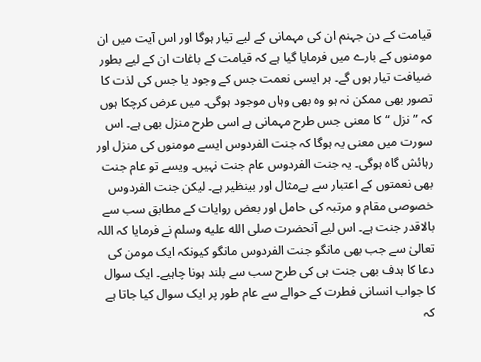قیامت کے دن جہنم ان کی مہمانی کے لیے تیار ہوگا اور اس آیت میں ان مومنوں کے بارے میں فرمایا گیا ہے کہ قیامت کے باغات ان کے لیے بطور ضیافت تیار ہوں گے۔ ہر ایسی نعمت جس کے وجود یا جس کی لذت کا تصور بھی ممکن نہ ہو وہ بھی وہاں موجود ہوگی۔ میں عرض کرچکا ہوں کہ ” نزل “ کا معنی جس طرح مہمانی ہے اسی طرح منزل بھی ہے۔ اس سورت میں معنی یہ ہوگا کہ جنت الفردوس ایسے مومنوں کی منزل اور رہائش گاہ ہوگی۔ یہ جنت الفردوس عام جنت نہیں۔ ویسے تو عام جنت بھی نعمتوں کے اعتبار سے بےمثال اور بینظیر ہے۔ لیکن جنت الفردوس خصوصی مقام و مرتبہ کی حامل اور بعض روایات کے مطابق سب سے بالاقدر جنت ہے۔ اس لیے آنحضرت صلى الله عليه وسلم نے فرمایا کہ اللہ تعالیٰ سے جب بھی مانگو جنت الفردوس مانگو کیونکہ ایک مومن کی دعا کا ہدف بھی جنت ہی کی طرح سب سے بلند ہونا چاہیے۔ ایک سوال کا جواب انسانی فطرت کے حوالے سے عام طور پر ایک سوال کیا جاتا ہے کہ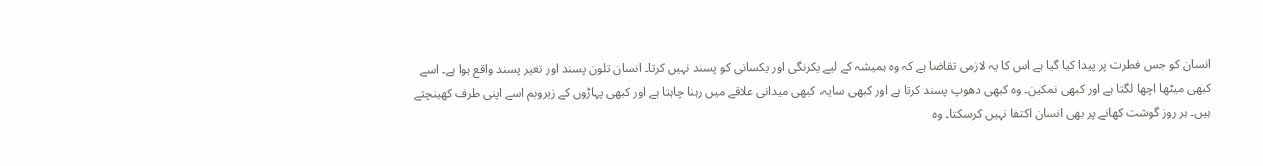انسان کو جس فطرت پر پیدا کیا گیا ہے اس کا یہ لازمی تقاضا ہے کہ وہ ہمیشہ کے لیے یکرنگی اور یکسانی کو پسند نہیں کرتا۔ انسان تلون پسند اور تغیر پسند واقع ہوا ہے۔ اسے کبھی میٹھا اچھا لگتا ہے اور کبھی نمکین۔ وہ کبھی دھوپ پسند کرتا ہے اور کبھی سایہ، کبھی میدانی علاقے میں رہنا چاہتا ہے اور کبھی پہاڑوں کے زیروبم اسے اپنی طرف کھینچتے ہیں۔ ہر روز گوشت کھانے پر بھی انسان اکتفا نہیں کرسکتا۔ وہ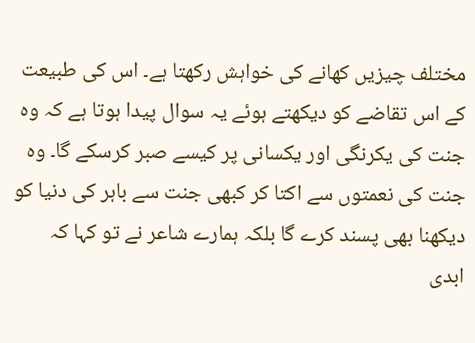مختلف چیزیں کھانے کی خواہش رکھتا ہے۔ اس کی طبیعت کے اس تقاضے کو دیکھتے ہوئے یہ سوال پیدا ہوتا ہے کہ وہ جنت کی یکرنگی اور یکسانی پر کیسے صبر کرسکے گا۔ وہ جنت کی نعمتوں سے اکتا کر کبھی جنت سے باہر کی دنیا کو دیکھنا بھی پسند کرے گا بلکہ ہمارے شاعر نے تو کہا کہ ابدی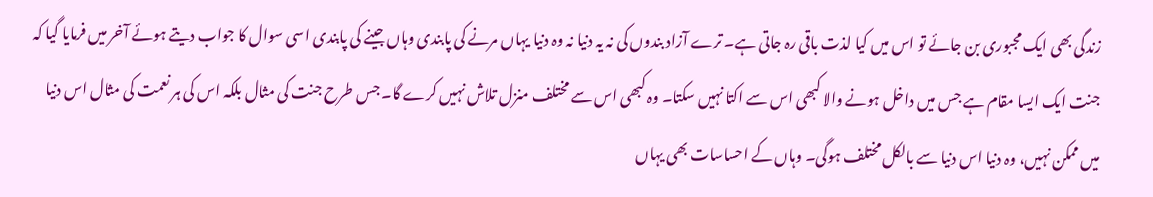زندگی بھی ایک مجبوری بن جائے تو اس میں کیا لذت باقی رہ جاتی ہے۔ ترے آزاد بندوں کی نہ یہ دنیا نہ وہ دنیا یہاں مرنے کی پابندی وہاں جینے کی پابندی اسی سوال کا جواب دیتے ہوئے آخر میں فرمایا گیا کہ جنت ایک ایسا مقام ہے جس میں داخل ہونے والا کبھی اس سے اکتا نہیں سکتا۔ وہ کبھی اس سے مختلف منزل تلاش نہیں کرے گا۔ جس طرح جنت کی مثال بلکہ اس کی ہر نعمت کی مثال اس دنیا میں ممکن نہیں، وہ دنیا اس دنیا سے بالکل مختلف ہوگی۔ وہاں کے احساسات بھی یہاں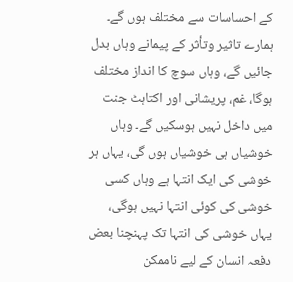کے احساسات سے مختلف ہوں گے۔ ہمارے تاثیر وتأثر کے پیمانے وہاں بدل جائیں گے، وہاں سوچ کا انداز مختلف ہوگا، غم، پریشانی اور اکتاہٹ جنت میں داخل نہیں ہوسکیں گے۔ وہاں خوشیاں ہی خوشیاں ہوں گی، یہاں ہر خوشی کی ایک انتہا ہے وہاں کسی خوشی کی کوئی انتہا نہیں ہوگی، یہاں خوشی کی انتہا تک پہنچنا بعض دفعہ انسان کے لیے ناممکن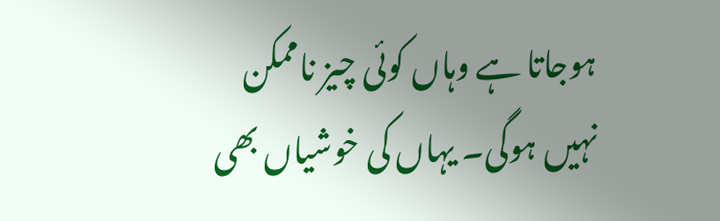ہوجاتا ہے وہاں کوئی چیز ناممکن نہیں ہوگی۔ یہاں کی خوشیاں بھی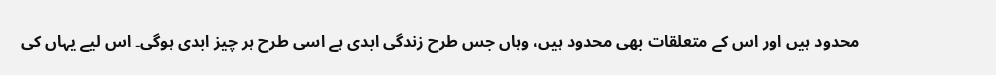محدود ہیں اور اس کے متعلقات بھی محدود ہیں، وہاں جس طرح زندگی ابدی ہے اسی طرح ہر چیز ابدی ہوگی۔ اس لیے یہاں کی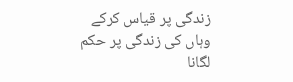زندگی پر قیاس کرکے وہاں کی زندگی پر حکم لگانا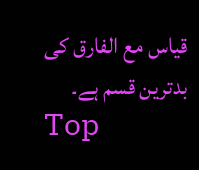قیاس مع الفارق کی بدترین قسم ہے۔
Top